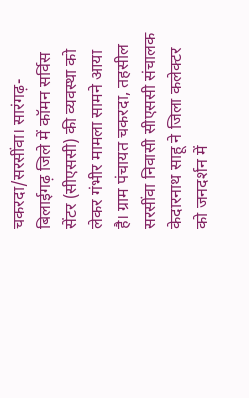चकरदा/सरसींवा। सारंगढ़-बिलाईगढ़ जिले में कॉमन सर्विस सेंटर (सीएससी) की व्यवस्था को लेकर गंभीर मामला सामने आया है। ग्राम पंचायत चकरदा, तहसील सरसींवा निवासी सीएससी संचालक केदारनाथ साहू ने जिला कलेक्टर को जनदर्शन में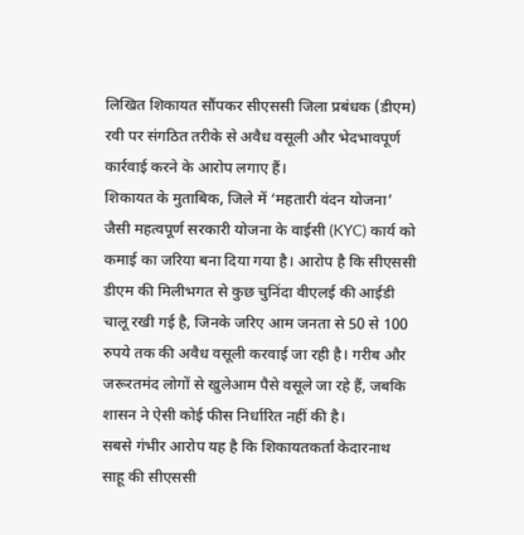लिखित शिकायत सौंपकर सीएससी जिला प्रबंधक (डीएम) रवी पर संगठित तरीके से अवैध वसूली और भेदभावपूर्ण कार्रवाई करने के आरोप लगाए हैं।
शिकायत के मुताबिक, जिले में ‘महतारी वंदन योजना’ जैसी महत्वपूर्ण सरकारी योजना के वाईसी (KYC) कार्य को कमाई का जरिया बना दिया गया है। आरोप है कि सीएससी डीएम की मिलीभगत से कुछ चुनिंदा वीएलई की आईडी चालू रखी गई है, जिनके जरिए आम जनता से 50 से 100 रुपये तक की अवैध वसूली करवाई जा रही है। गरीब और जरूरतमंद लोगों से खुलेआम पैसे वसूले जा रहे हैं, जबकि शासन ने ऐसी कोई फीस निर्धारित नहीं की है।
सबसे गंभीर आरोप यह है कि शिकायतकर्ता केदारनाथ साहू की सीएससी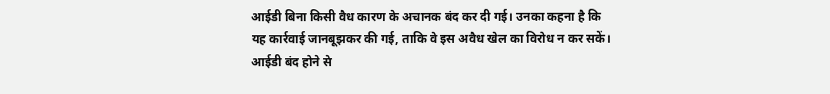आईडी बिना किसी वैध कारण के अचानक बंद कर दी गई। उनका कहना है कि यह कार्रवाई जानबूझकर की गई, ताकि वे इस अवैध खेल का विरोध न कर सकें। आईडी बंद होने से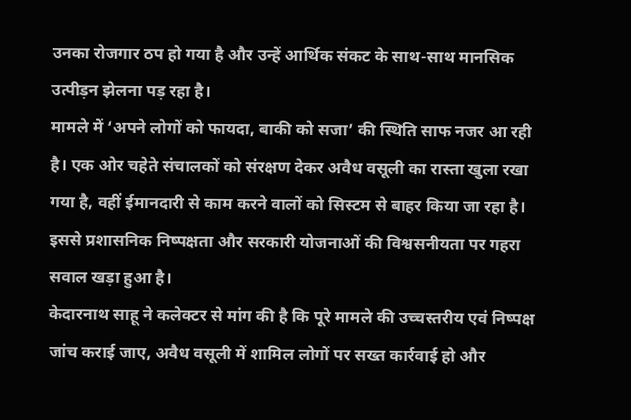उनका रोजगार ठप हो गया है और उन्हें आर्थिक संकट के साथ-साथ मानसिक उत्पीड़न झेलना पड़ रहा है।
मामले में ‘अपने लोगों को फायदा, बाकी को सजा’ की स्थिति साफ नजर आ रही है। एक ओर चहेते संचालकों को संरक्षण देकर अवैध वसूली का रास्ता खुला रखा गया है, वहीं ईमानदारी से काम करने वालों को सिस्टम से बाहर किया जा रहा है। इससे प्रशासनिक निष्पक्षता और सरकारी योजनाओं की विश्वसनीयता पर गहरा सवाल खड़ा हुआ है।
केदारनाथ साहू ने कलेक्टर से मांग की है कि पूरे मामले की उच्चस्तरीय एवं निष्पक्ष जांच कराई जाए, अवैध वसूली में शामिल लोगों पर सख्त कार्रवाई हो और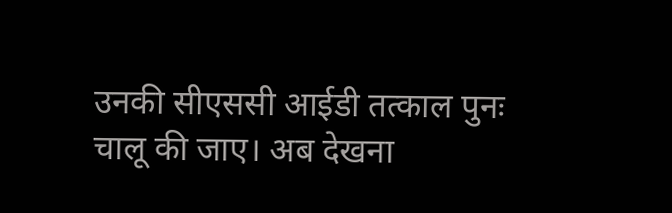उनकी सीएससी आईडी तत्काल पुनः चालू की जाए। अब देखना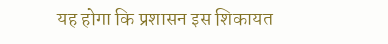यह होगा कि प्रशासन इस शिकायत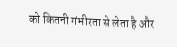को कितनी गंभीरता से लेता है और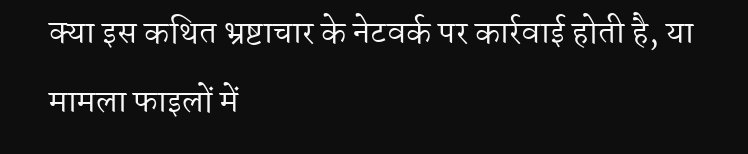क्या इस कथित भ्रष्टाचार के नेटवर्क पर कार्रवाई होती है, या मामला फाइलों में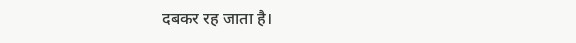दबकर रह जाता है।